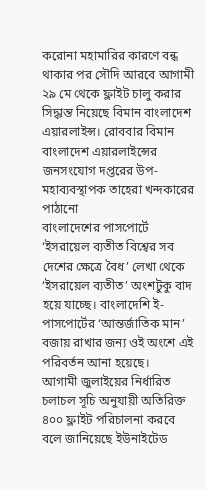করোনা মহামারির কারণে বন্ধ থাকার পর সৌদি আরবে আগামী ২৯ মে থেকে ফ্লাইট চালু করার সিদ্ধান্ত নিয়েছে বিমান বাংলাদেশ এয়ারলাইন্স। রোববার বিমান বাংলাদেশ এয়ারলাইন্সের জনসংযোগ দপ্তরের উপ-মহাব্যবস্থাপক তাহেরা খন্দকারের পাঠানো
বাংলাদেশের পাসপোর্টে ‘ইসরায়েল ব্যতীত বিশ্বের সব দেশের ক্ষেত্রে বৈধ’ লেখা থেকে ‘ইসরায়েল ব্যতীত’ অংশটুকু বাদ হয়ে যাচ্ছে। বাংলাদেশি ই-পাসপোর্টের ‘আন্তর্জাতিক মান’ বজায় রাখার জন্য ওই অংশে এই পরিবর্তন আনা হয়েছে।
আগামী জুলাইয়ের নির্ধারিত চলাচল সূচি অনুযায়ী অতিরিক্ত ৪০০ ফ্লাইট পরিচালনা করবে বলে জানিয়েছে ইউনাইটেড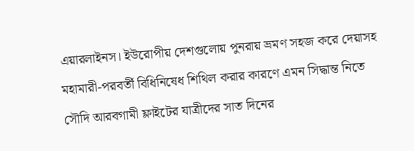এয়ারলাইনস। ইউরোপীয় দেশগুলোয় পুনরায় ভ্রমণ সহজ করে দেয়াসহ মহামারী-পরবর্তী বিধিনিষেধ শিথিল করার কারণে এমন সিদ্ধান্ত নিতে
সৌদি আরবগামী ফ্লাইটের যাত্রীদের সাত দিনের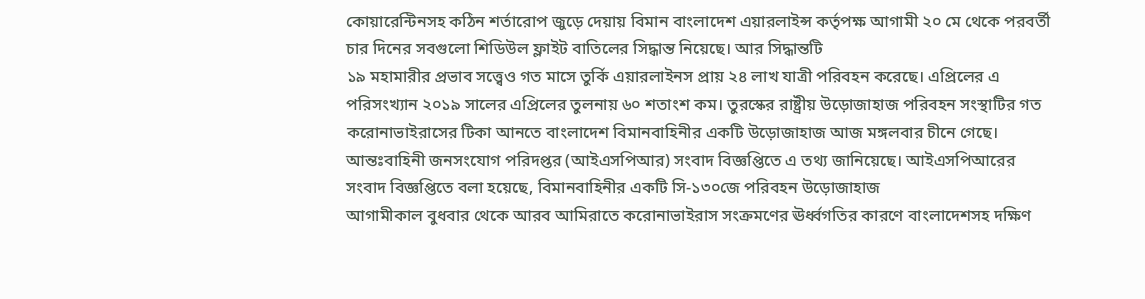কোয়ারেন্টিনসহ কঠিন শর্তারোপ জুড়ে দেয়ায় বিমান বাংলাদেশ এয়ারলাইন্স কর্তৃপক্ষ আগামী ২০ মে থেকে পরবর্তী চার দিনের সবগুলো শিডিউল ফ্লাইট বাতিলের সিদ্ধান্ত নিয়েছে। আর সিদ্ধান্তটি
১৯ মহামারীর প্রভাব সত্ত্বেও গত মাসে তুর্কি এয়ারলাইনস প্রায় ২৪ লাখ যাত্রী পরিবহন করেছে। এপ্রিলের এ পরিসংখ্যান ২০১৯ সালের এপ্রিলের তুলনায় ৬০ শতাংশ কম। তুরস্কের রাষ্ট্রীয় উড়োজাহাজ পরিবহন সংস্থাটির গত
করোনাভাইরাসের টিকা আনতে বাংলাদেশ বিমানবাহিনীর একটি উড়োজাহাজ আজ মঙ্গলবার চীনে গেছে। আন্তঃবাহিনী জনসংযোগ পরিদপ্তর (আইএসপিআর) সংবাদ বিজ্ঞপ্তিতে এ তথ্য জানিয়েছে। আইএসপিআরের সংবাদ বিজ্ঞপ্তিতে বলা হয়েছে, বিমানবাহিনীর একটি সি-১৩০জে পরিবহন উড়োজাহাজ
আগামীকাল বুধবার থেকে আরব আমিরাতে করোনাভাইরাস সংক্রমণের ঊর্ধ্বগতির কারণে বাংলাদেশসহ দক্ষিণ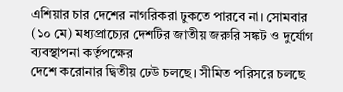এশিয়ার চার দেশের নাগরিকরা ঢুকতে পারবে না। সোমবার (১০ মে) মধ্যপ্রাচ্যের দেশটির জাতীয় জরুরি সঙ্কট ও দুর্যোগ ব্যবস্থাপনা কর্তৃপক্ষের
দেশে করোনার দ্বিতীয় ঢেউ চলছে। সীমিত পরিসরে চলছে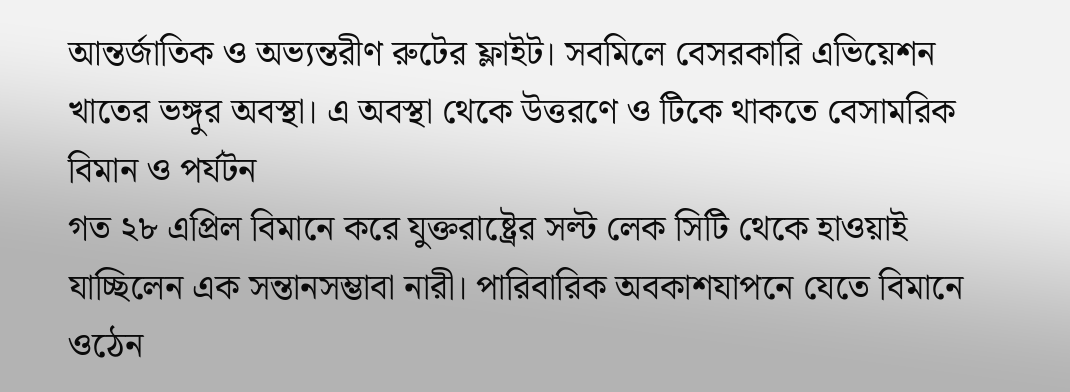আন্তর্জাতিক ও অভ্যন্তরীণ রুটের ফ্লাইট। সবমিলে বেসরকারি এভিয়েশন খাতের ভঙ্গুর অবস্থা। এ অবস্থা থেকে উত্তরণে ও টিকে থাকতে বেসামরিক বিমান ও পর্যটন
গত ২৮ এপ্রিল বিমানে করে যুক্তরাষ্ট্রের সল্ট লেক সিটি থেকে হাওয়াই যাচ্ছিলেন এক সন্তানসম্ভাবা নারী। পারিবারিক অবকাশযাপনে যেতে বিমানে ওঠেন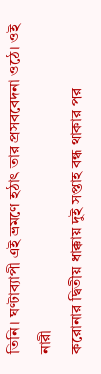তিনি। ঘণ্টাব্যাপী এই ভ্রমণে হঠাৎ তার প্রসববেদনা ওঠে। ওই নারী
করোনার দ্বিতীয় ধাক্কায় দুই সপ্তাহ বন্ধ থাকার পর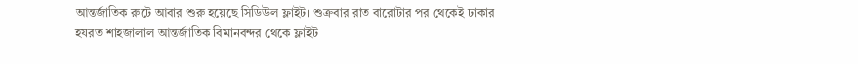আন্তর্জাতিক রুটে আবার শুরু হয়েছে সিডিউল ফ্লাইট। শুক্রবার রাত বারোটার পর থেকেই ঢাকার হযরত শাহজালাল আন্তর্জাতিক বিমানবন্দর থেকে ফ্লাইট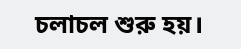চলাচল শুরু হয়।